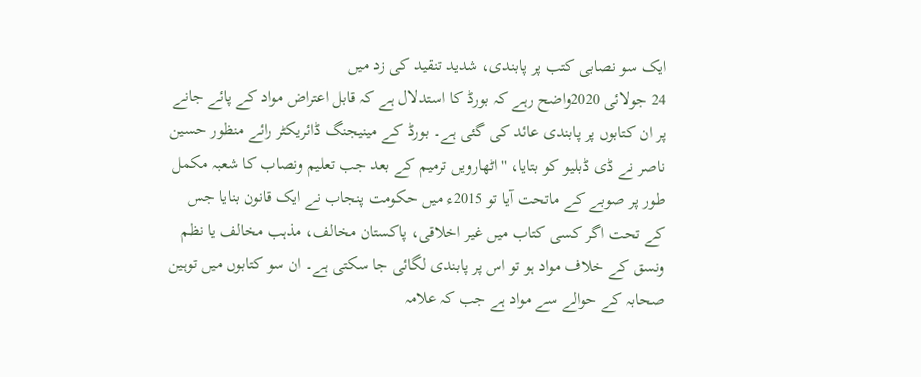ایک سو نصابی کتب پر پابندی، شدید تنقید کی زد میں
24 جولائی 2020واضح رہے کہ بورڈ کا استدلال ہے کہ قابل اعتراض مواد کے پائے جانے پر ان کتابوں پر پابندی عائد کی گئی ہے۔ بورڈ کے مینیجنگ ڈائریکٹر رائے منظور حسین ناصر نے ڈی ڈبلیو کو بتایا، ''اٹھارویں ترمیم کے بعد جب تعلیم ونصاب کا شعبہ مکمل طور پر صوبے کے ماتحت آیا تو 2015ء میں حکومت پنجاب نے ایک قانون بنایا جس کے تحت اگر کسی کتاب میں غیر اخلاقی، پاکستان مخالف، مذہب مخالف یا نظم ونسق کے خلاف مواد ہو تو اس پر پابندی لگائی جا سکتی ہے۔ ان سو کتابوں میں توہین صحابہ کے حوالے سے مواد ہے جب کہ علامہ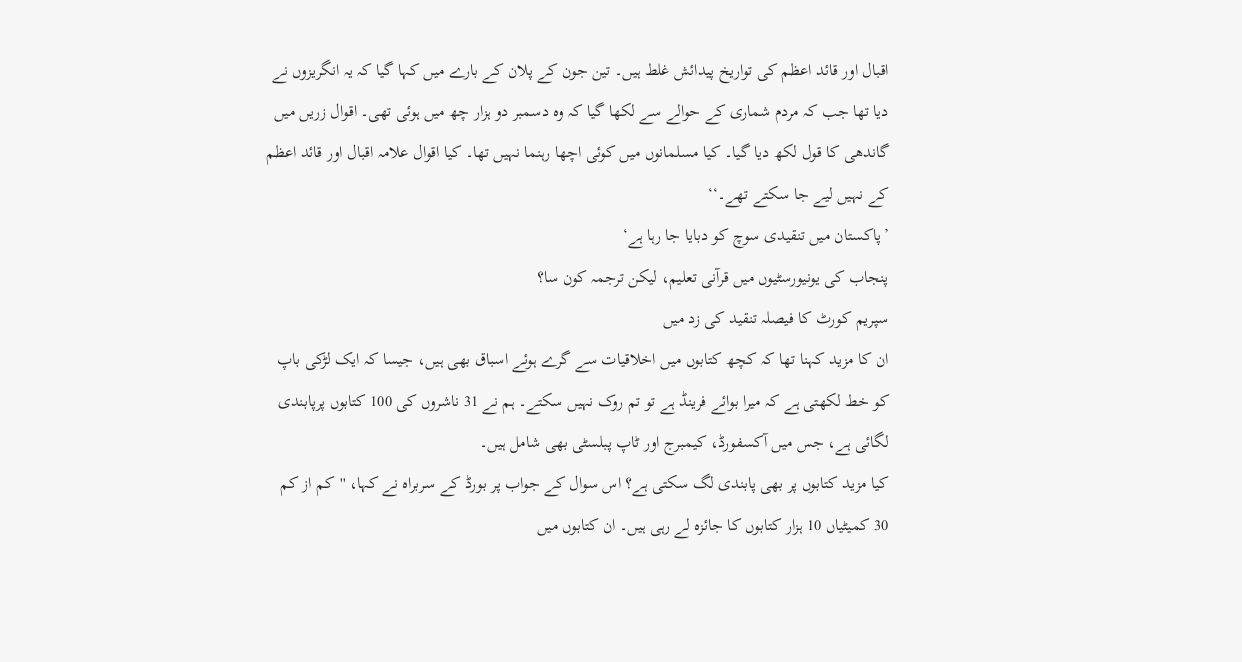اقبال اور قائد اعظم کی تواریخ پیدائش غلط ہیں۔ تین جون کے پلان کے بارے میں کہا گیا کہ یہ انگریزوں نے دیا تھا جب کہ مردم شماری کے حوالے سے لکھا گیا کہ وہ دسمبر دو ہزار چھ میں ہوئی تھی۔ اقوال زریں میں گاندھی کا قول لکھ دیا گیا۔ کیا مسلمانوں میں کوئی اچھا رہنما نہیں تھا۔ کیا اقوال علامہ اقبال اور قائد اعظم کے نہیں لیے جا سکتے تھے۔‘‘
’پاکستان میں تنقیدی سوچ کو دبایا جا رہا ہے‘
پنجاب کی يونيورسٹيوں ميں قرآنی تعليم، ليکن ترجمہ کون سا؟
سپریم کورٹ کا فیصلہ تنقید کی زد میں
ان کا مزید کہنا تھا کہ کچھ کتابوں میں اخلاقیات سے گرے ہوئے اسباق بھی ہیں، جیسا کہ ایک لڑکی باپ کو خط لکھتی ہے کہ میرا بوائے فرینڈ ہے تو تم روک نہیں سکتے۔ ہم نے 31 ناشروں کی 100 کتابوں پرپابندی لگائی ہے، جس میں آکسفورڈ، کیمبرج اور ٹاپ پبلسٹی بھی شامل ہیں۔
کیا مزید کتابوں پر بھی پابندی لگ سکتی ہے؟ اس سوال کے جواب پر بورڈ کے سربراہ نے کہا، ''کم از کم 30 کمیٹیاں 10 ہزار کتابوں کا جائزہ لے رہی ہیں۔ ان کتابوں میں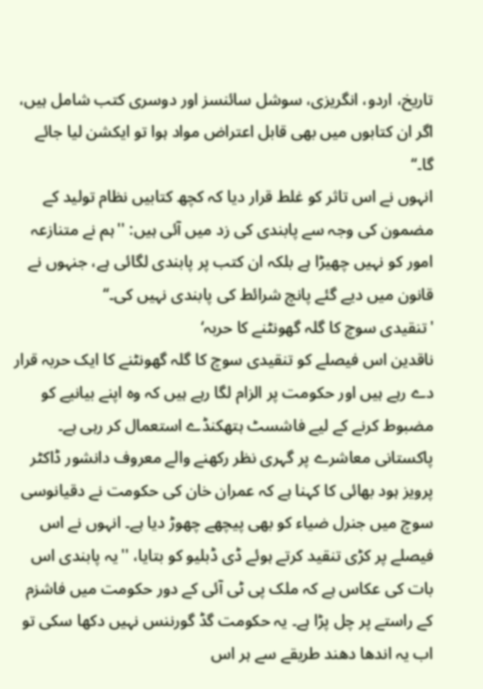تاریخ، اردو، انگریزی، سوشل سائنسز اور دوسری کتب شامل ہیں، اگر ان کتابوں میں بھی قابل اعتراض مواد ہوا تو ایکشن لیا جائے گا۔‘‘
انہوں نے اس تاثر کو غلط قرار دیا کہ کچھ کتابیں نظام تولید کے مضمون کی وجہ سے پابندی کی زد میں آئی ہیں: ''ہم نے متنازعہ امور کو نہیں چھیڑا ہے بلکہ ان کتب پر پابندی لگائی ہے، جنہوں نے قانون میں دیے گئے پانچ شرائط کی پابندی نہیں کی۔‘‘
'تنقیدی سوچ کا گلہ گھونٹنے کا حربہ‘
ناقدین اس فیصلے کو تنقیدی سوچ کا گلہ گھونٹنے کا ایک حربہ قرار دے رہے ہیں اور حکومت پر الزام لگا رہے ہیں کہ وہ اپنے بیانیے کو مضبوط کرنے کے لیے فاشسٹ ہتھکنڈے استعمال کر رہی ہے۔ پاکستانی معاشرے پر گہری نظر رکھنے والے معروف دانشور ڈاکٹر پرویز ہود بھائی کا کہنا ہے کہ عمران خان کی حکومت نے دقیانوسی سوچ میں جنرل ضیاء کو بھی پیچھے چھوڑ دیا ہے۔ انہوں نے اس فیصلے پر کڑی تنقید کرتے ہوئے ڈی ڈبلیو کو بتایا، ''یہ پابندی اس بات کی عکاس ہے کہ ملک پی ٹی آئی کے دور حکومت میں فاشزم کے راستے پر چل پڑا ہے۔ یہ حکومت گڈ گورننس نہیں دکھا سکی تو اب یہ اندھا دھند طریقے سے ہر اس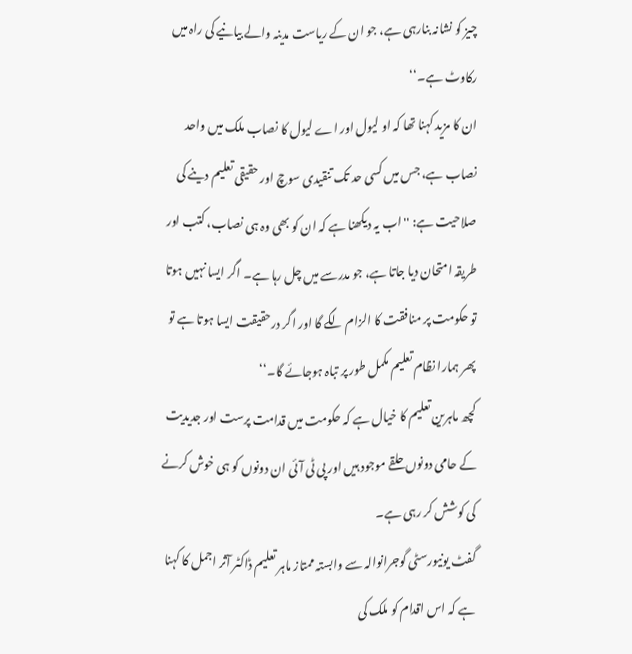چیز کو نشانہ بنارہی ہے، جو ان کے ریاست مدینہ والے بیانیے کی راہ میں رکاوٹ ہے۔‘‘
ان کا مزید کہنا تھا کہ او لیول اور اے لیول کا نصاب ملک میں واحد نصاب ہے، جس میں کسی حد تک تنقیدی سوچ اور حقیقی تعلیم دینے کی صلاحیت ہے: ''اب یہ دیکھنا ہے کہ ان کو بھی وہ ہی نصاب، کتب اور طریقہ امتحان دیا جاتا ہے، جو مدرسے میں چل رہا ہے۔ اگر ایسا نہیں ہوتا تو حکومت پر منافقت کا الزام لگے گا اور اگر درحقیقت ایسا ہوتا ہے تو پھر ہمارا نظام تعلیم مکمل طور پر تباہ ہوجائے گا۔‘‘
کچھ ماہرین تعلیم کا خیال ہے کہ حکومت میں قدامت پرست اور جدیدیت کے حامی دونوں حلقے موجود ہیں اور پی ٹی آئی ان دونوں کو ہی خوش کرنے کی کوشش کر رہی ہے۔
گفٹ یونیورسٹی گوجرانوالہ سے وابستہ ممتاز ماہر تعلیم ڈاکٹر آثر اجمل کا کہنا ہے کہ اس اقدام کو ملک کی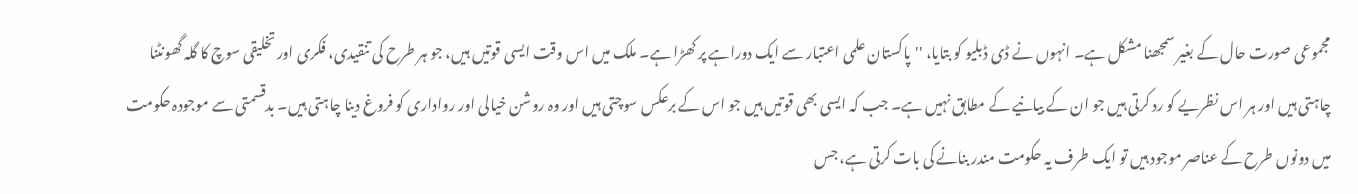مجموعی صورت حال کے بغیر سمجھنا مشکل ہے۔ انہوں نے ڈی ڈبلیو کو بتایا، ''پاکستان علمی اعتبار سے ایک دوراہے پر کھڑا ہے۔ ملک میں اس وقت ایسی قوتیں ہیں، جو ہر طرح کی تنقیدی، فکری اور تخلیقی سوچ کا گلہ گھونٹنا چاہتی ہیں اور ہر اس نظریے کو رد کرتی ہیں جو ان کے بیانیے کے مطابق نہیں ہے۔ جب کہ ایسی بھی قوتیں ہیں جو اس کے برعکس سوچتی ہیں اور وہ روشن خیالی اور رواداری کو فروغ دینا چاہتی ہیں۔ بدقسمتی سے موجودہ حکومت میں دونوں طرح کے عناصر موجود ہیں تو ایک طرف یہ حکومت مندر بنانے کی بات کرتی ہے، جس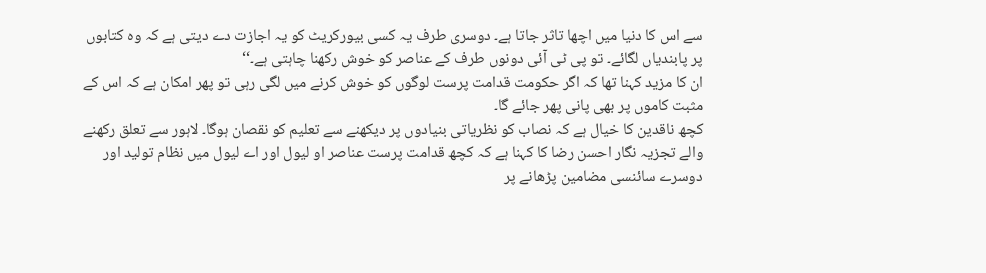سے اس کا دنیا میں اچھا تاثر جاتا ہے۔ دوسری طرف یہ کسی بیورکریٹ کو یہ اجازت دے دیتی ہے کہ وہ کتابوں پر پابندیاں لگائے۔ تو پی ٹی آئی دونوں طرف کے عناصر کو خوش رکھنا چاہتی ہے۔‘‘
ان کا مزید کہنا تھا کہ اگر حکومت قدامت پرست لوگوں کو خوش کرنے میں لگی رہی تو پھر امکان ہے کہ اس کے مثبت کاموں پر بھی پانی پھر جائے گا۔
کچھ ناقدین کا خیال ہے کہ نصاب کو نظریاتی بنیادوں پر دیکھنے سے تعلیم کو نقصان ہوگا۔ لاہور سے تعلق رکھنے والے تجزیہ نگار احسن رضا کا کہنا ہے کہ کچھ قدامت پرست عناصر او لیول اور اے لیول میں نظام تولید اور دوسرے سائنسی مضامین پڑھانے پر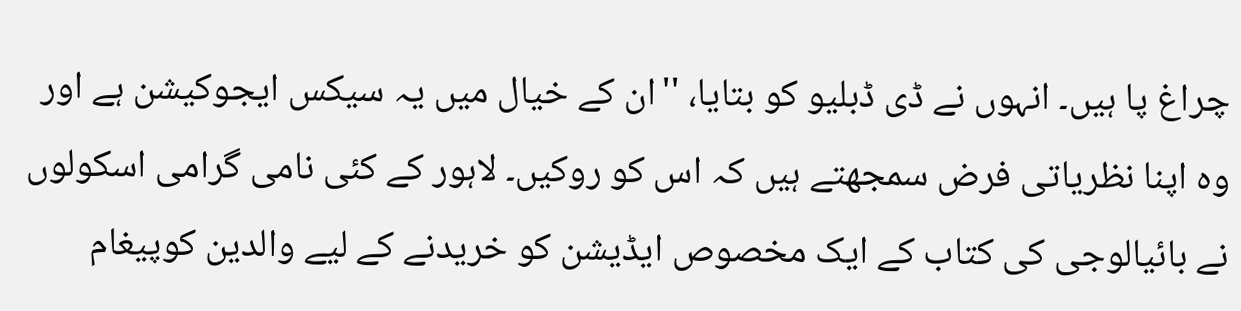چراغ پا ہیں۔ انہوں نے ڈی ڈبلیو کو بتایا، ''ان کے خیال میں یہ سیکس ایجوکیشن ہے اور وہ اپنا نظریاتی فرض سمجھتے ہیں کہ اس کو روکیں۔ لاہور کے کئی نامی گرامی اسکولوں نے بائیالوجی کی کتاب کے ایک مخصوص ایڈیشن کو خریدنے کے لیے والدین کوپیغام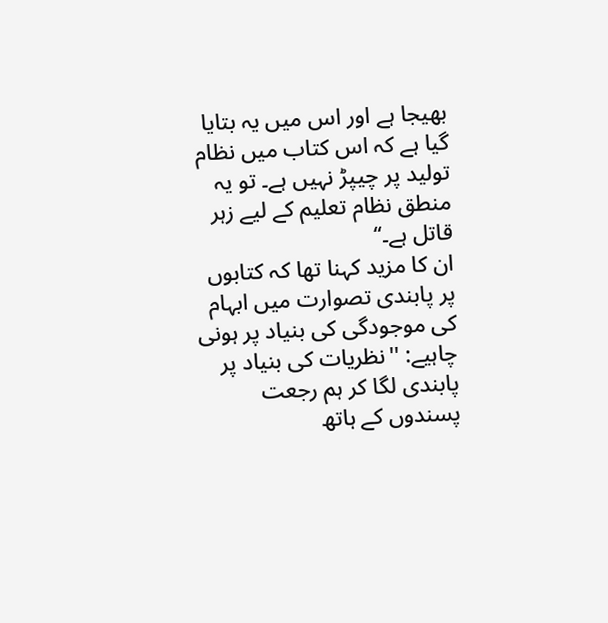بھیجا ہے اور اس میں یہ بتایا گیا ہے کہ اس کتاب میں نظام تولید پر چیپڑ نہیں ہے۔ تو یہ منطق نظام تعلیم کے لیے زہر قاتل ہے۔‘‘
ان کا مزید کہنا تھا کہ کتابوں پر پابندی تصوارت میں ابہام کی موجودگی کی بنیاد پر ہونی چاہیے: ''نظریات کی بنیاد پر پابندی لگا کر ہم رجعت پسندوں کے ہاتھ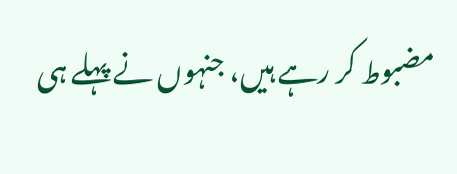مضبوط کر رہے ہیں، جنہوں نے پہلے ہی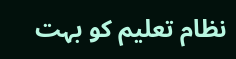نظام تعلیم کو بہت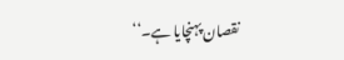نقصان پہنچایا ہے۔‘‘